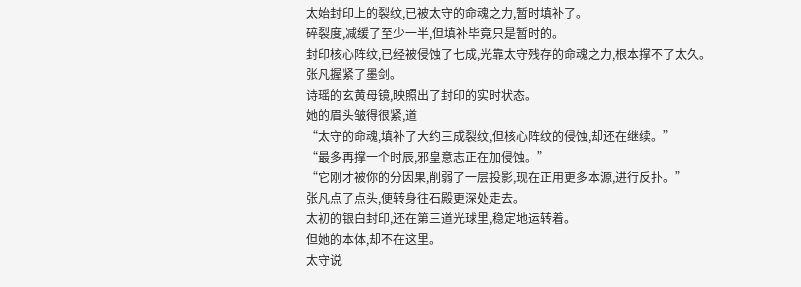太始封印上的裂纹,已被太守的命魂之力,暂时填补了。
碎裂度,减缓了至少一半,但填补毕竟只是暂时的。
封印核心阵纹,已经被侵蚀了七成,光靠太守残存的命魂之力,根本撑不了太久。
张凡握紧了墨剑。
诗瑶的玄黄母镜,映照出了封印的实时状态。
她的眉头皱得很紧,道
“太守的命魂,填补了大约三成裂纹,但核心阵纹的侵蚀,却还在继续。”
“最多再撑一个时辰,邪皇意志正在加侵蚀。”
“它刚才被你的分因果,削弱了一层投影,现在正用更多本源,进行反扑。”
张凡点了点头,便转身往石殿更深处走去。
太初的银白封印,还在第三道光球里,稳定地运转着。
但她的本体,却不在这里。
太守说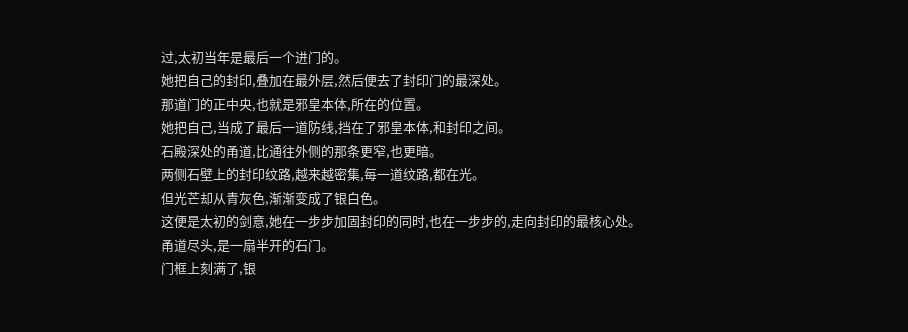过,太初当年是最后一个进门的。
她把自己的封印,叠加在最外层,然后便去了封印门的最深处。
那道门的正中央,也就是邪皇本体,所在的位置。
她把自己,当成了最后一道防线,挡在了邪皇本体,和封印之间。
石殿深处的甬道,比通往外侧的那条更窄,也更暗。
两侧石壁上的封印纹路,越来越密集,每一道纹路,都在光。
但光芒却从青灰色,渐渐变成了银白色。
这便是太初的剑意,她在一步步加固封印的同时,也在一步步的,走向封印的最核心处。
甬道尽头,是一扇半开的石门。
门框上刻满了,银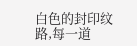白色的封印纹路,每一道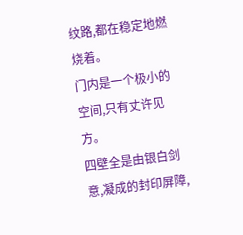纹路,都在稳定地燃烧着。
门内是一个极小的空间,只有丈许见方。
四壁全是由银白剑意,凝成的封印屏障,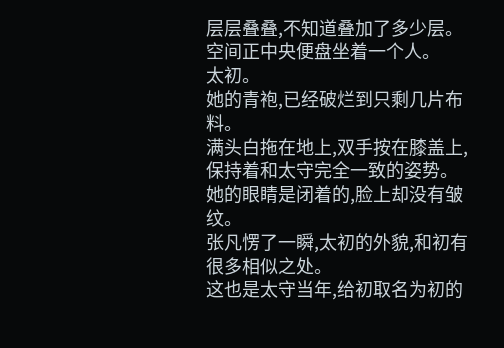层层叠叠,不知道叠加了多少层。
空间正中央便盘坐着一个人。
太初。
她的青袍,已经破烂到只剩几片布料。
满头白拖在地上,双手按在膝盖上,保持着和太守完全一致的姿势。
她的眼睛是闭着的,脸上却没有皱纹。
张凡愣了一瞬,太初的外貌,和初有很多相似之处。
这也是太守当年,给初取名为初的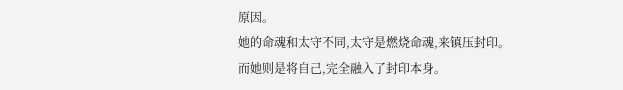原因。
她的命魂和太守不同,太守是燃烧命魂,来镇压封印。
而她则是将自己,完全融入了封印本身。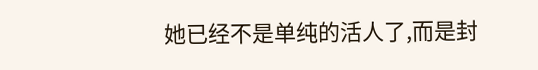她已经不是单纯的活人了,而是封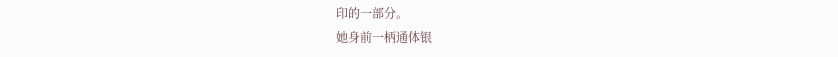印的一部分。
她身前一柄通体银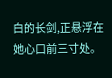白的长剑,正悬浮在她心口前三寸处。